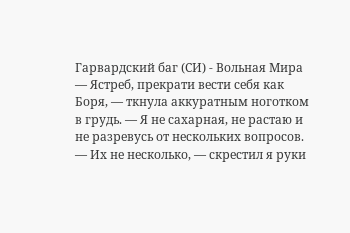Гарвардский баг (СИ) - Вольная Мира
— Ястреб, прекрати вести себя как Боря, — ткнула аккуратным ноготком в грудь. — Я не сахарная, не растаю и не разревусь от нескольких вопросов.
— Их не несколько, — скрестил я руки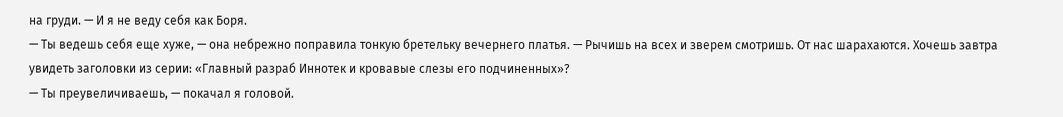на груди. — И я не веду себя как Боря.
— Ты ведешь себя еще хуже, — она небрежно поправила тонкую бретельку вечернего платья. — Рычишь на всех и зверем смотришь. От нас шарахаются. Хочешь завтра увидеть заголовки из серии: «Главный разраб Иннотек и кровавые слезы его подчиненных»?
— Ты преувеличиваешь, — покачал я головой.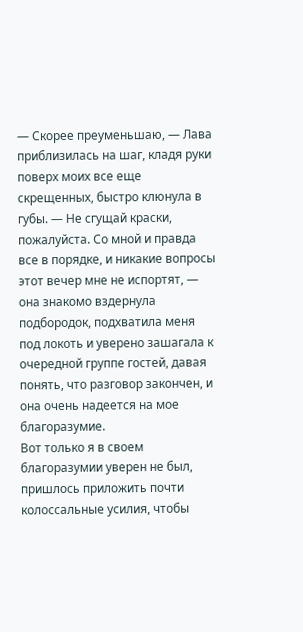— Скорее преуменьшаю, — Лава приблизилась на шаг, кладя руки поверх моих все еще скрещенных, быстро клюнула в губы. — Не сгущай краски, пожалуйста. Со мной и правда все в порядке, и никакие вопросы этот вечер мне не испортят, — она знакомо вздернула подбородок, подхватила меня под локоть и уверено зашагала к очередной группе гостей, давая понять, что разговор закончен, и она очень надеется на мое благоразумие.
Вот только я в своем благоразумии уверен не был, пришлось приложить почти колоссальные усилия, чтобы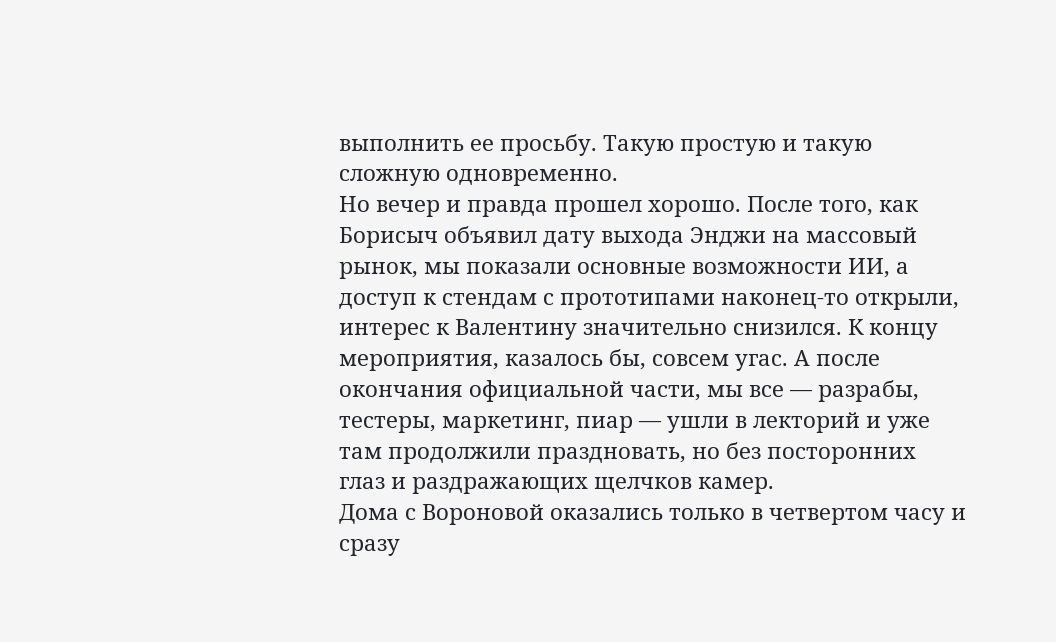выполнить ее просьбу. Такую простую и такую сложную одновременно.
Но вечер и правда прошел хорошо. После того, как Борисыч объявил дату выхода Энджи на массовый рынок, мы показали основные возможности ИИ, а доступ к стендам с прототипами наконец-то открыли, интерес к Валентину значительно снизился. К концу мероприятия, казалось бы, совсем угас. А после окончания официальной части, мы все — разрабы, тестеры, маркетинг, пиар — ушли в лекторий и уже там продолжили праздновать, но без посторонних глаз и раздражающих щелчков камер.
Дома с Вороновой оказались только в четвертом часу и сразу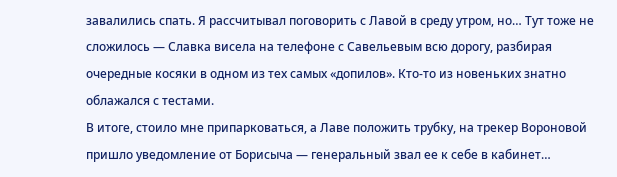завалились спать. Я рассчитывал поговорить с Лавой в среду утром, но… Тут тоже не сложилось — Славка висела на телефоне с Савельевым всю дорогу, разбирая очередные косяки в одном из тех самых «допилов». Кто-то из новеньких знатно облажался с тестами.
В итоге, стоило мне припарковаться, а Лаве положить трубку, на трекер Вороновой пришло уведомление от Борисыча — генеральный звал ее к себе в кабинет…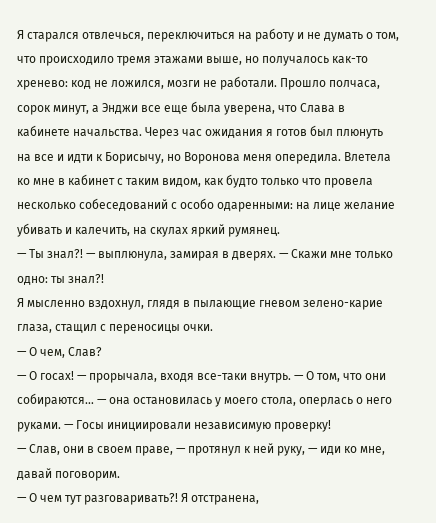Я старался отвлечься, переключиться на работу и не думать о том, что происходило тремя этажами выше, но получалось как-то хренево: код не ложился, мозги не работали. Прошло полчаса, сорок минут, а Энджи все еще была уверена, что Слава в кабинете начальства. Через час ожидания я готов был плюнуть на все и идти к Борисычу, но Воронова меня опередила. Влетела ко мне в кабинет с таким видом, как будто только что провела несколько собеседований с особо одаренными: на лице желание убивать и калечить, на скулах яркий румянец.
— Ты знал?! — выплюнула, замирая в дверях. — Скажи мне только одно: ты знал?!
Я мысленно вздохнул, глядя в пылающие гневом зелено-карие глаза, стащил с переносицы очки.
— О чем, Слав?
— О госах! — прорычала, входя все-таки внутрь. — О том, что они собираются… — она остановилась у моего стола, оперлась о него руками. — Госы инициировали независимую проверку!
— Слав, они в своем праве, — протянул к ней руку, — иди ко мне, давай поговорим.
— О чем тут разговаривать?! Я отстранена,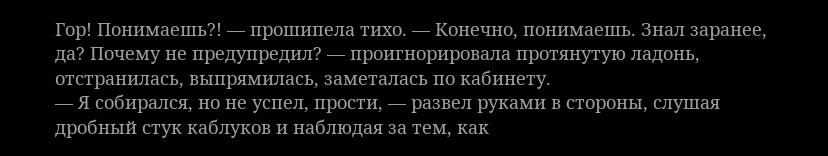Гор! Понимаешь?! — прошипела тихо. — Конечно, понимаешь. Знал заранее, да? Почему не предупредил? — проигнорировала протянутую ладонь, отстранилась, выпрямилась, заметалась по кабинету.
— Я собирался, но не успел, прости, — развел руками в стороны, слушая дробный стук каблуков и наблюдая за тем, как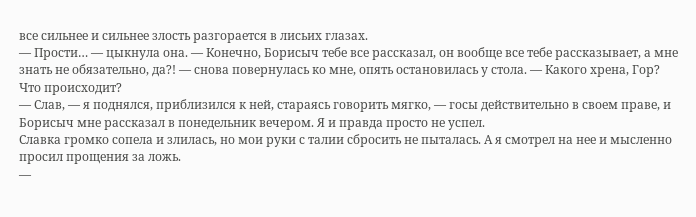все сильнее и сильнее злость разгорается в лисьих глазах.
— Прости… — цыкнула она. — Конечно, Борисыч тебе все рассказал, он вообще все тебе рассказывает, а мне знать не обязательно, да?! — снова повернулась ко мне, опять остановилась у стола. — Какого хрена, Гор? Что происходит?
— Слав, — я поднялся, приблизился к ней, стараясь говорить мягко, — госы действительно в своем праве, и Борисыч мне рассказал в понедельник вечером. Я и правда просто не успел.
Славка громко сопела и злилась, но мои руки с талии сбросить не пыталась. А я смотрел на нее и мысленно просил прощения за ложь.
—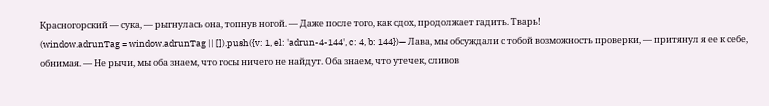Красногорский — сука, — рыгнулась она, топнув ногой. — Даже после того, как сдох, продолжает гадить. Тварь!
(window.adrunTag = window.adrunTag || []).push({v: 1, el: 'adrun-4-144', c: 4, b: 144})— Лава, мы обсуждали с тобой возможность проверки, — притянул я ее к себе, обнимая. — Не рычи, мы оба знаем, что госы ничего не найдут. Оба знаем, что утечек, сливов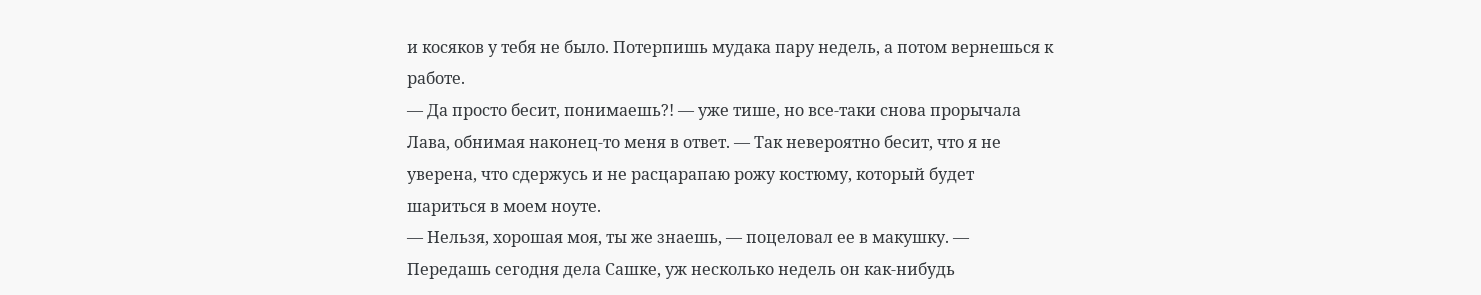и косяков у тебя не было. Потерпишь мудака пару недель, а потом вернешься к работе.
— Да просто бесит, понимаешь?! — уже тише, но все-таки снова прорычала Лава, обнимая наконец-то меня в ответ. — Так невероятно бесит, что я не уверена, что сдержусь и не расцарапаю рожу костюму, который будет шариться в моем ноуте.
— Нельзя, хорошая моя, ты же знаешь, — поцеловал ее в макушку. — Передашь сегодня дела Сашке, уж несколько недель он как-нибудь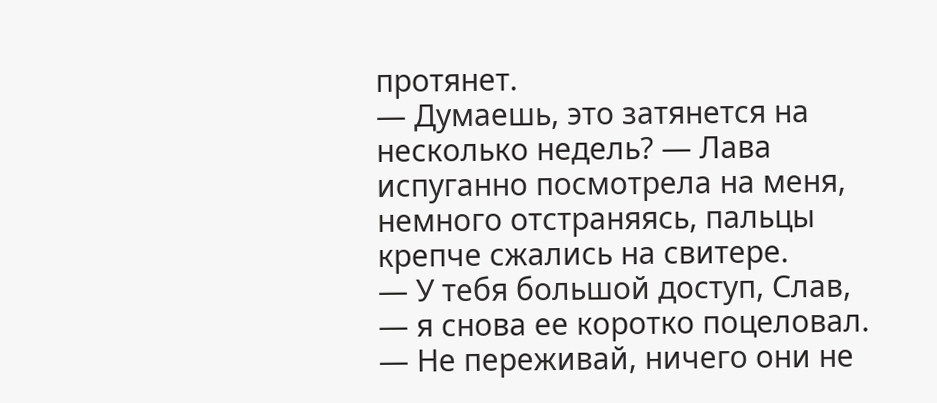протянет.
— Думаешь, это затянется на несколько недель? — Лава испуганно посмотрела на меня, немного отстраняясь, пальцы крепче сжались на свитере.
— У тебя большой доступ, Слав, — я снова ее коротко поцеловал. — Не переживай, ничего они не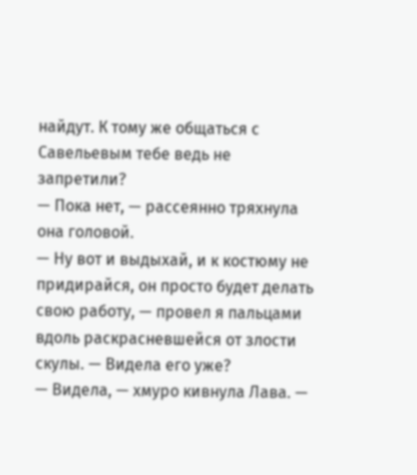найдут. К тому же общаться с Савельевым тебе ведь не запретили?
— Пока нет, — рассеянно тряхнула она головой.
— Ну вот и выдыхай, и к костюму не придирайся, он просто будет делать свою работу, — провел я пальцами вдоль раскрасневшейся от злости скулы. — Видела его уже?
— Видела, — хмуро кивнула Лава. —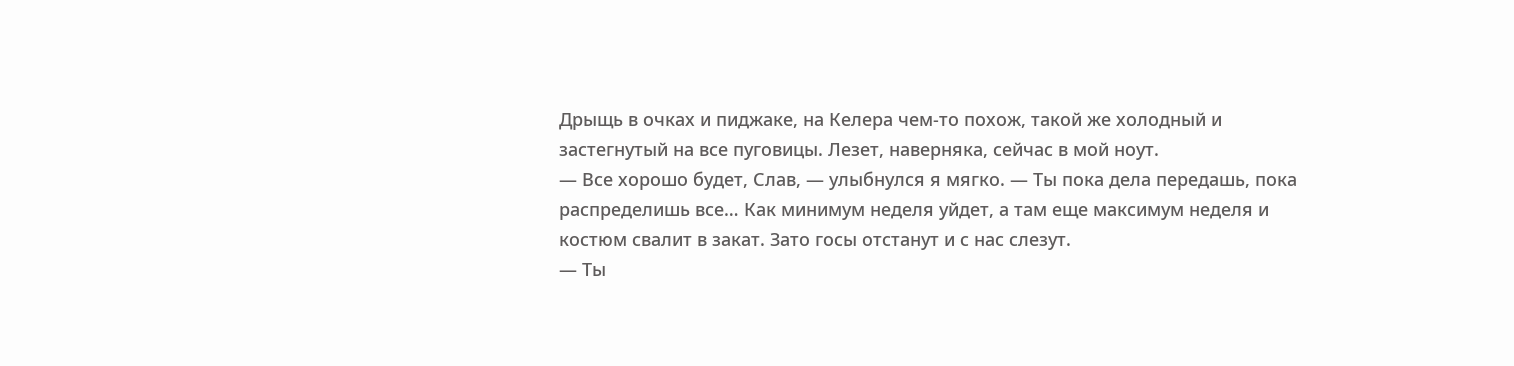Дрыщь в очках и пиджаке, на Келера чем-то похож, такой же холодный и застегнутый на все пуговицы. Лезет, наверняка, сейчас в мой ноут.
— Все хорошо будет, Слав, — улыбнулся я мягко. — Ты пока дела передашь, пока распределишь все… Как минимум неделя уйдет, а там еще максимум неделя и костюм свалит в закат. Зато госы отстанут и с нас слезут.
— Ты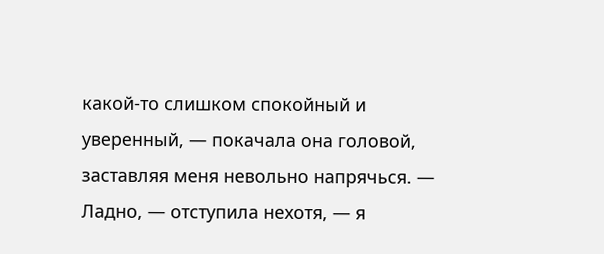какой-то слишком спокойный и уверенный, — покачала она головой, заставляя меня невольно напрячься. — Ладно, — отступила нехотя, — я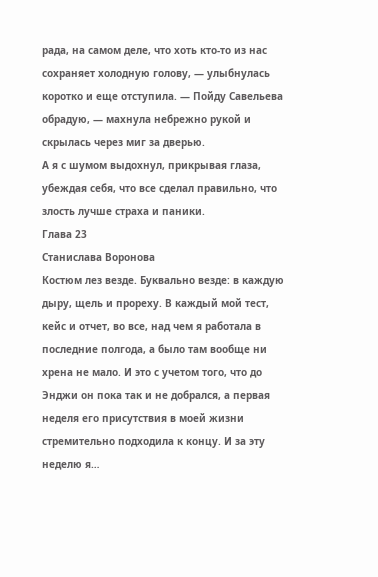рада, на самом деле, что хоть кто-то из нас сохраняет холодную голову, — улыбнулась коротко и еще отступила. — Пойду Савельева обрадую, — махнула небрежно рукой и скрылась через миг за дверью.
А я с шумом выдохнул, прикрывая глаза, убеждая себя, что все сделал правильно, что злость лучше страха и паники.
Глава 23
Станислава Воронова
Костюм лез везде. Буквально везде: в каждую дыру, щель и прореху. В каждый мой тест, кейс и отчет, во все, над чем я работала в последние полгода, а было там вообще ни хрена не мало. И это с учетом того, что до Энджи он пока так и не добрался, а первая неделя его присутствия в моей жизни стремительно подходила к концу. И за эту неделю я…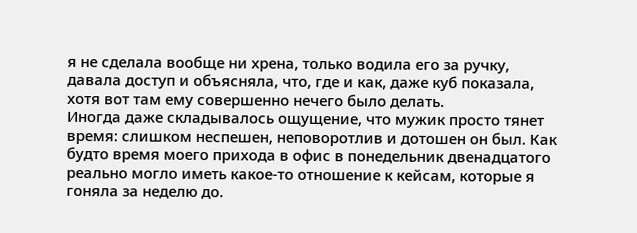я не сделала вообще ни хрена, только водила его за ручку, давала доступ и объясняла, что, где и как, даже куб показала, хотя вот там ему совершенно нечего было делать.
Иногда даже складывалось ощущение, что мужик просто тянет время: слишком неспешен, неповоротлив и дотошен он был. Как будто время моего прихода в офис в понедельник двенадцатого реально могло иметь какое-то отношение к кейсам, которые я гоняла за неделю до.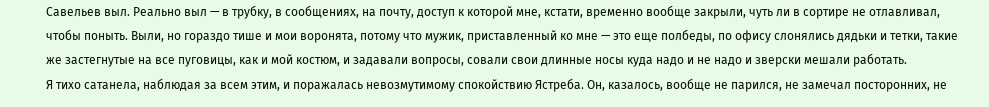Савельев выл. Реально выл — в трубку, в сообщениях, на почту, доступ к которой мне, кстати, временно вообще закрыли, чуть ли в сортире не отлавливал, чтобы поныть. Выли, но гораздо тише и мои воронята, потому что мужик, приставленный ко мне — это еще полбеды, по офису слонялись дядьки и тетки, такие же застегнутые на все пуговицы, как и мой костюм, и задавали вопросы, совали свои длинные носы куда надо и не надо и зверски мешали работать.
Я тихо сатанела, наблюдая за всем этим, и поражалась невозмутимому спокойствию Ястреба. Он, казалось, вообще не парился, не замечал посторонних, не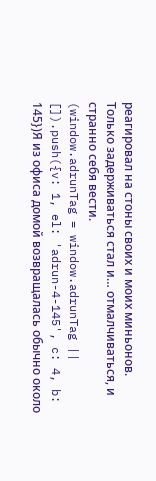реагировал на стоны своих и моих миньонов. Только задерживаться стал и… отмалчиваться, и странно себя вести.
(window.adrunTag = window.adrunTag || []).push({v: 1, el: 'adrun-4-145', c: 4, b: 145})Я из офиса домой возвращалась обычно около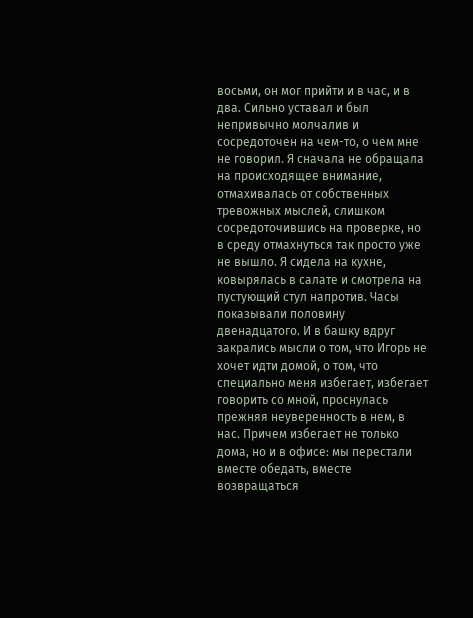восьми, он мог прийти и в час, и в два. Сильно уставал и был непривычно молчалив и сосредоточен на чем-то, о чем мне не говорил. Я сначала не обращала на происходящее внимание, отмахивалась от собственных тревожных мыслей, слишком сосредоточившись на проверке, но в среду отмахнуться так просто уже не вышло. Я сидела на кухне, ковырялась в салате и смотрела на пустующий стул напротив. Часы показывали половину двенадцатого. И в башку вдруг закрались мысли о том, что Игорь не хочет идти домой, о том, что специально меня избегает, избегает говорить со мной, проснулась прежняя неуверенность в нем, в нас. Причем избегает не только дома, но и в офисе: мы перестали вместе обедать, вместе возвращаться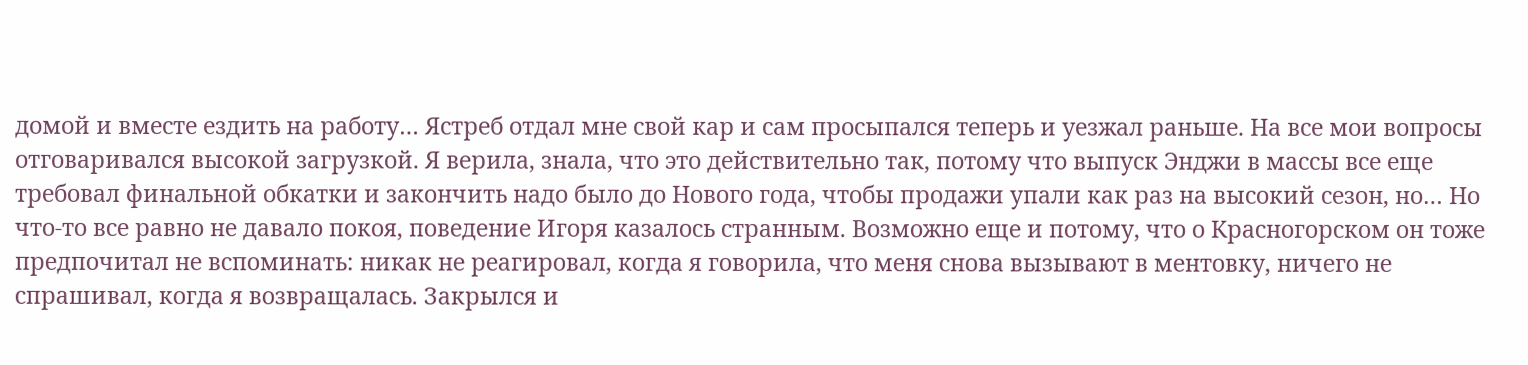домой и вместе ездить на работу… Ястреб отдал мне свой кар и сам просыпался теперь и уезжал раньше. На все мои вопросы отговаривался высокой загрузкой. Я верила, знала, что это действительно так, потому что выпуск Энджи в массы все еще требовал финальной обкатки и закончить надо было до Нового года, чтобы продажи упали как раз на высокий сезон, но… Но что-то все равно не давало покоя, поведение Игоря казалось странным. Возможно еще и потому, что о Красногорском он тоже предпочитал не вспоминать: никак не реагировал, когда я говорила, что меня снова вызывают в ментовку, ничего не спрашивал, когда я возвращалась. Закрылся и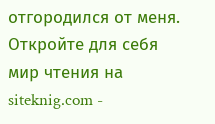отгородился от меня.
Откройте для себя мир чтения на siteknig.com -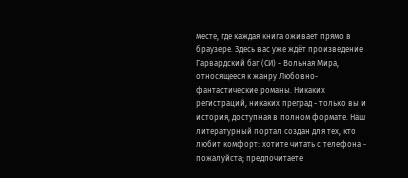месте, где каждая книга оживает прямо в браузере. Здесь вас уже ждёт произведение Гарвардский баг (СИ) - Вольная Мира, относящееся к жанру Любовно-фантастические романы. Никаких регистраций, никаких преград - только вы и история, доступная в полном формате. Наш литературный портал создан для тех, кто любит комфорт: хотите читать с телефона - пожалуйста; предпочитаете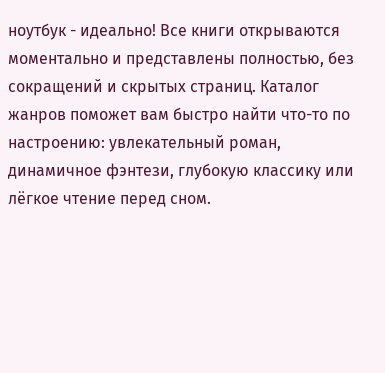ноутбук - идеально! Все книги открываются моментально и представлены полностью, без сокращений и скрытых страниц. Каталог жанров поможет вам быстро найти что-то по настроению: увлекательный роман, динамичное фэнтези, глубокую классику или лёгкое чтение перед сном.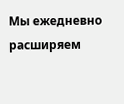Мы ежедневно расширяем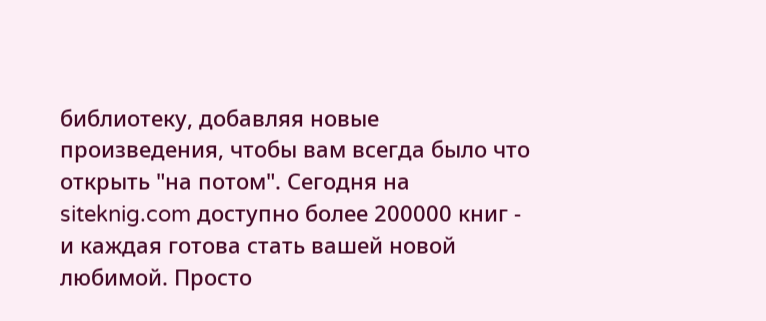библиотеку, добавляя новые произведения, чтобы вам всегда было что открыть "на потом". Сегодня на siteknig.com доступно более 200000 книг - и каждая готова стать вашей новой любимой. Просто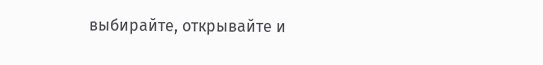выбирайте, открывайте и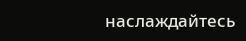наслаждайтесь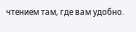чтением там, где вам удобно.